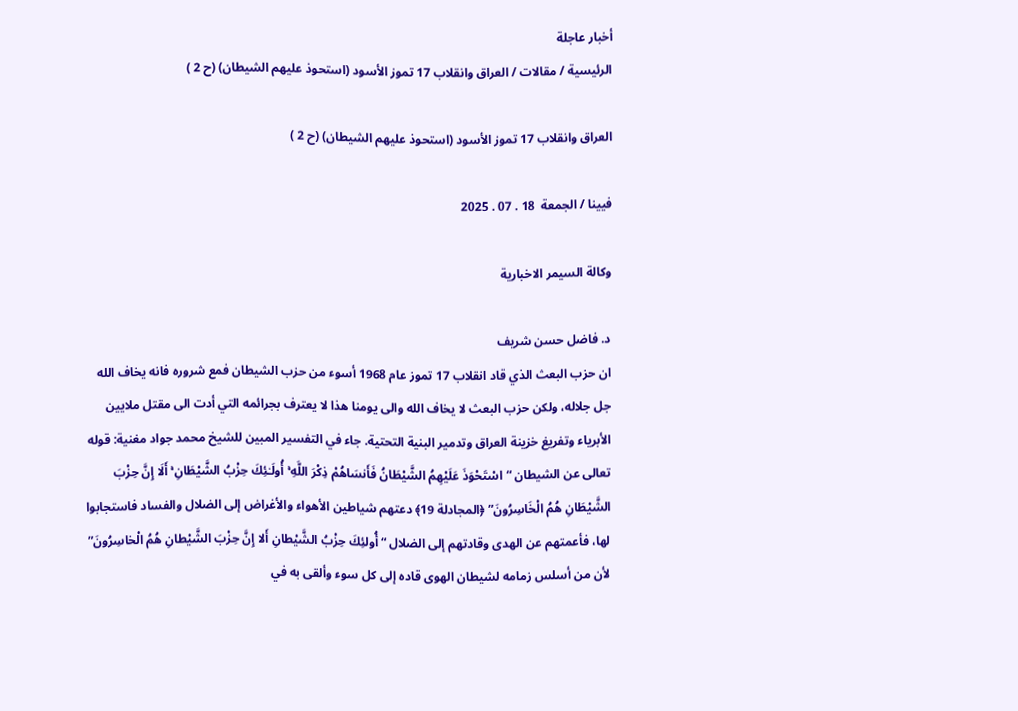أخبار عاجلة
الرئيسية / مقالات / العراق وانقلاب 17 تموز الأسود (استحوذ عليهم الشيطان) (ح 2 )

العراق وانقلاب 17 تموز الأسود (استحوذ عليهم الشيطان) (ح 2 )

فيينا / الجمعة  18 . 07 . 2025

وكالة السيمر الاخبارية

د. فاضل حسن شريف
ان حزب البعث الذي قاد انقلاب 17 تموز عام 1968 أسوء من حزب الشيطان فمع شروره فانه يخاف الله جل جلاله، ولكن حزب البعث لا يخاف الله والى يومنا هذا لا يعترف بجرائمه التي أدت الى مقتل ملايين الأبرياء وتفريغ خزينة العراق وتدمير البنية التحتية. جاء في التفسير المبين للشيخ محمد جواد مغنية: قوله تعالى عن الشيطان “اسْتَحْوَذَ عَلَيْهِمُ الشَّيْطَانُ فَأَنسَاهُمْ ذِكْرَ اللَّهِ ۚ أُولَـٰئِكَ حِزْبُ الشَّيْطَانِ ۚ أَلَا إِنَّ حِزْبَ الشَّيْطَانِ هُمُ الْخَاسِرُونَ” ﴿المجادلة 19﴾ دعتهم شياطين الأهواء والأغراض إلى الضلال والفساد فاستجابوا لها، فأعمتهم عن الهدى وقادتهم إلى الضلال “أُولئِكَ حِزْبُ الشَّيْطانِ أَلا إِنَّ حِزْبَ الشَّيْطانِ هُمُ الْخاسِرُونَ” لأن من أسلس زمامه لشيطان الهوى قاده إلى كل سوء وألقى به في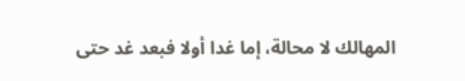المهالك لا محالة، إما غدا أولا فبعد غد حتى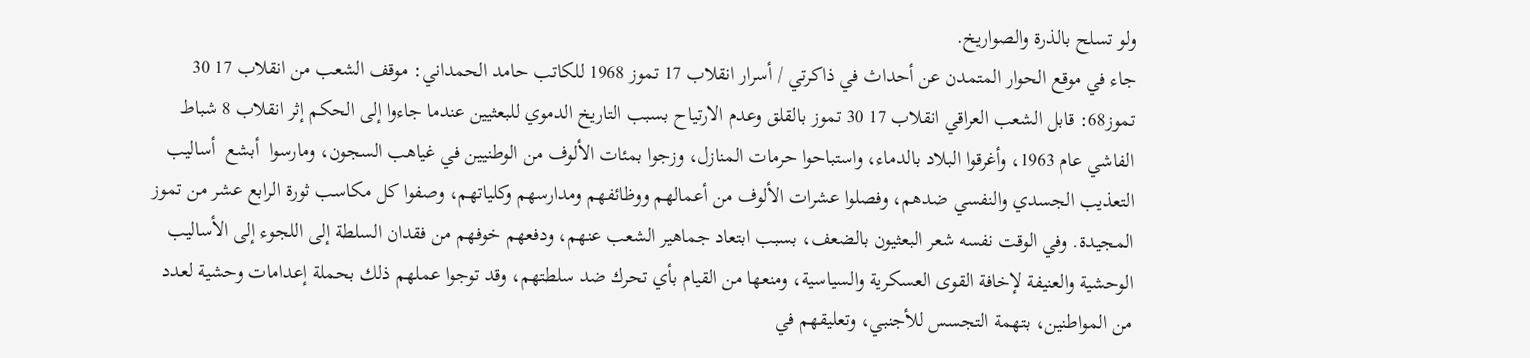ولو تسلح بالذرة والصواريخ.
جاء في موقع الحوار المتمدن عن أحداث في ذاكرتي / أسرار انقلاب 17 تموز 1968 للكاتب حامد الحمداني: موقف الشعب من انقلاب 17 30 تموز68: قابل الشعب العراقي انقلاب 17 30 تموز بالقلق وعدم الارتياح بسبب التاريخ الدموي للبعثيين عندما جاءوا إلى الحكم إثر انقلاب 8 شباط الفاشي عام 1963، وأغرقوا البلاد بالدماء، واستباحوا حرمات المنازل، وزجوا بمئات الألوف من الوطنيين في غياهب السجون، ومارسوا  أبشع  أساليب التعذيب الجسدي والنفسي ضدهم، وفصلوا عشرات الألوف من أعمالهم ووظائفهم ومدارسهم وكلياتهم، وصفوا كل مكاسب ثورة الرابع عشر من تموز المجيدة. وفي الوقت نفسه شعر البعثيون بالضعف، بسبب ابتعاد جماهير الشعب عنهم، ودفعهم خوفهم من فقدان السلطة إلى اللجوء إلى الأساليب الوحشية والعنيفة لإخافة القوى العسكرية والسياسية، ومنعها من القيام بأي تحرك ضد سلطتهم، وقد توجوا عملهم ذلك بحملة إعدامات وحشية لعدد من المواطنين، بتهمة التجسس للأجنبي، وتعليقهم في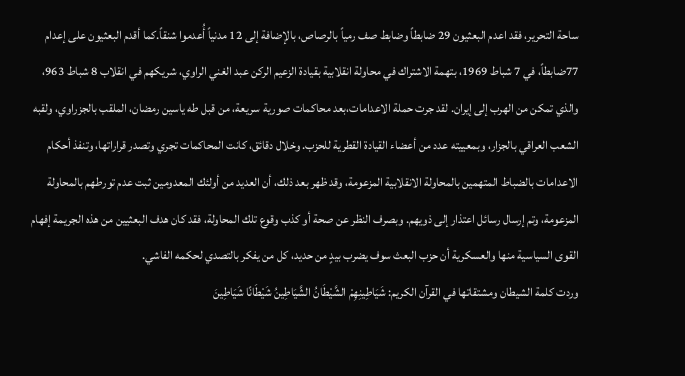ساحة التحرير، فقد اعدم البعثيون 29 ضابطاً وضابط صف رمياً بالرصاص، بالإضافة إلى 12 مدنياً أُعدموا شنقاً.كما أقدم البعثيون على إعدام 77ضابطاً، في 7 شباط 1969، بتهمة الاشتراك في محاولة انقلابية بقيادة الزعيم الركن عبد الغني الراوي، شريكهم في انقلاب 8 شباط 963، والذي تمكن من الهرب إلى إيران. لقد جرت حملة الاعدامات،بعد محاكمات صورية سريعة، من قبل طه ياسين رمضان، الملقب بالجزراوي، ولقبه الشعب العراقي بالجزار، وبمعييته عدد من أعضاء القيادة القطرية للحزب. وخلال دقائق، كانت المحاكمات تجري وتصدر قراراتها، وتنفذ أحكام الاعدامات بالضباط المتهمين بالمحاولة الانقلابية المزعومة، وقد ظهر بعد ذلك، أن العديد من أولئك المعدومين ثبت عدم تورطهم بالمحاولة المزعومة، وتم إرسال رسائل اعتذار إلى ذويهم. وبصرف النظر عن صحة أو كذب وقوع تلك المحاولة، فقد كان هدف البعثيين من هذه الجريمة إفهام القوى السياسية منها والعسكرية أن حزب البعث سوف يضرب بيدٍ من حديد، كل من يفكر بالتصدي لحكمه الفاشي.
وردت كلمة الشيطان ومشتقاتها في القرآن الكريم: شَيَاطِينِهِمْ الشَّيْطَانُ الشَّيَاطِينُ شَيْطَانًا شَيَاطِينَ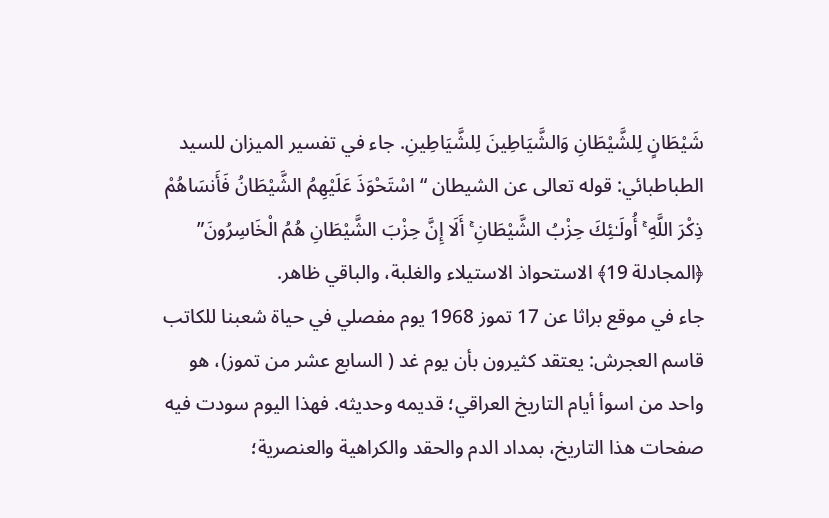شَيْطَانٍ لِلشَّيْطَانِ وَالشَّيَاطِينَ لِلشَّيَاطِينِ. جاء في تفسير الميزان للسيد الطباطبائي: قوله تعالى عن الشيطان “اسْتَحْوَذَ عَلَيْهِمُ الشَّيْطَانُ فَأَنسَاهُمْ ذِكْرَ اللَّهِ ۚ أُولَـٰئِكَ حِزْبُ الشَّيْطَانِ ۚ أَلَا إِنَّ حِزْبَ الشَّيْطَانِ هُمُ الْخَاسِرُونَ” ﴿المجادلة 19﴾ الاستحواذ الاستيلاء والغلبة، والباقي ظاهر.
جاء في موقع براثا عن 17 تموز 1968 يوم مفصلي في حياة شعبنا للكاتب قاسم العجرش: يعتقد كثيرون بأن يوم غد ( السابع عشر من تموز)، هو واحد من اسوأ أيام التاريخ العراقي؛ قديمه وحديثه. فهذا اليوم سودت فيه صفحات هذا التاريخ، بمداد الدم والحقد والكراهية والعنصرية؛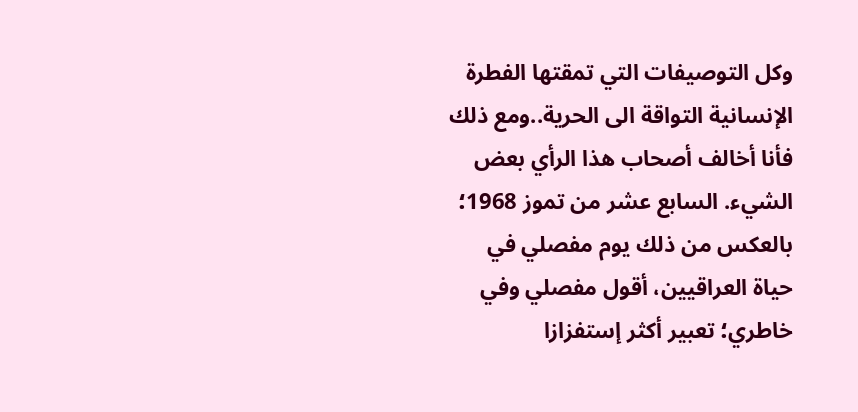وكل التوصيفات التي تمقتها الفطرة الإنسانية التواقة الى الحرية..ومع ذلك فأنا أخالف أصحاب هذا الرأي بعض الشيء. السابع عشر من تموز 1968؛ بالعكس من ذلك يوم مفصلي في حياة العراقيين، أقول مفصلي وفي خاطري؛ تعبير أكثر إستفزازا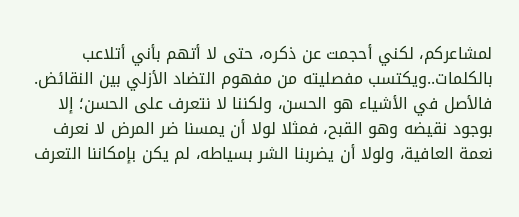لمشاعركم، لكني أحجمت عن ذكره، حتى لا أتهم بأني أتلاعب بالكلمات..ويكتسب مفصليته من مفهوم التضاد الأزلي بين النقائض. فالأصل في الأشياء هو الحسن، ولكننا لا نتعرف على الحسن؛ إلا بوجود نقيضه وهو القبح، فمثلا لولا أن يمسنا ضر المرض لا نعرف نعمة العافية، ولولا أن يضربنا الشر بسياطه، لم يكن بإمكاننا التعرف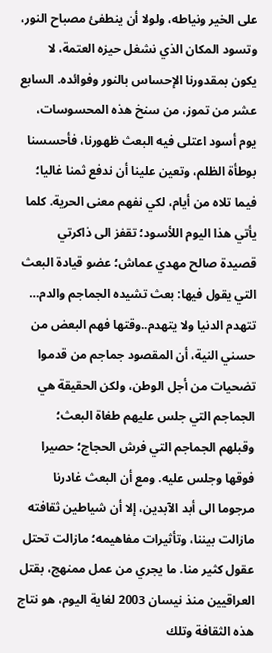على الخير ونياطه، ولولا أن ينطفئ مصباح النور، وتسود المكان الذي نشغل حيزه العتمة، لا يكون بمقدورنا الإحساس بالنور وفوائده. السابع عشر من تموز، من سنخ هذه المحسوسات، يوم أسود اعتلى فيه البعث ظهورنا، فأحسسنا بوطأة الظلم، وتعين علينا أن ندفع ثمنا غاليا؛ فيما تلاه من أيام، لكي نفهم معنى الحرية. كلما يأتي هذا اليوم اللأسود؛ تقفز الى ذاكرتي قصيدة صالح مهدي عماش؛ عضو قيادة البعث التي يقول فيها: بعث تشيده الجماجم والدم… تتهدم الدنيا ولا يتهدم..وقتها فهم البعض من حسني النية، أن المقصود جماجم من قدموا تضحيات من أجل الوطن، ولكن الحقيقة هي الجماجم التي جلس عليهم طغاة البعث؛ وقبلهم الجماجم التي فرش الحجاج؛ حصيرا فوقها وجلس عليه. ومع أن البعث غادرنا مرجوما الى أبد الآبدين، إلا أن شياطين ثقافته مازالت بيننا، وتأثيرات مفاهيمه؛ مازالت تحتل عقول كثير منا. ما يجري من عمل ممنهج، بقتل العراقيين منذ نيسان 2003 لغاية اليوم، هو نتاج هذه الثقافة وتلك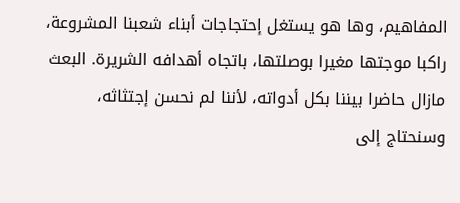المفاهيم، وها هو يستغل إحتجاجات أبناء شعبنا المشروعة، راكبا موجتها مغيرا بوصلتها، باتجاه أهدافه الشريرة. البعث مازال حاضرا بيننا بكل أدواته، لأننا لم نحسن إجتثاثه، وسنحتاج إلى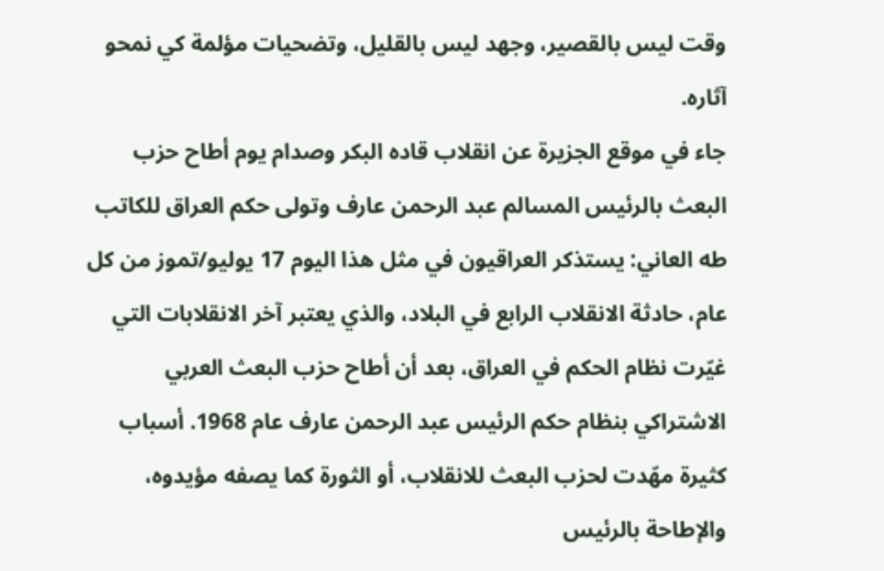وقت ليس بالقصير، وجهد ليس بالقليل، وتضحيات مؤلمة كي نمحو آثاره.
جاء في موقع الجزيرة عن انقلاب قاده البكر وصدام يوم أطاح حزب البعث بالرئيس المسالم عبد الرحمن عارف وتولى حكم العراق للكاتب طه العاني: يستذكر العراقيون في مثل هذا اليوم 17 يوليو/تموز من كل عام، حادثة الانقلاب الرابع في البلاد، والذي يعتبر آخر الانقلابات التي غيّرت نظام الحكم في العراق، بعد أن أطاح حزب البعث العربي الاشتراكي بنظام حكم الرئيس عبد الرحمن عارف عام 1968. أسباب كثيرة مهّدت لحزب البعث للانقلاب، أو الثورة كما يصفه مؤيدوه، والإطاحة بالرئيس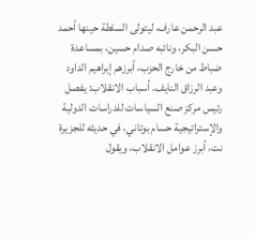عبد الرحمن عارف، ليتولى السلطة حينها أحمد حسن البكر، ونائبه صدام حسين، بمساعدة ضباط من خارج الحزب، أبرزهم إبراهيم الداود وعبد الرزاق النايف. أسباب الانقلاب: يفصل رئيس مركز صنع السياسات للدراسات الدولية والإستراتيجية حسام بوتاني، في حديثه للجزيرة نت، أبرز عوامل الانقلاب، ويقول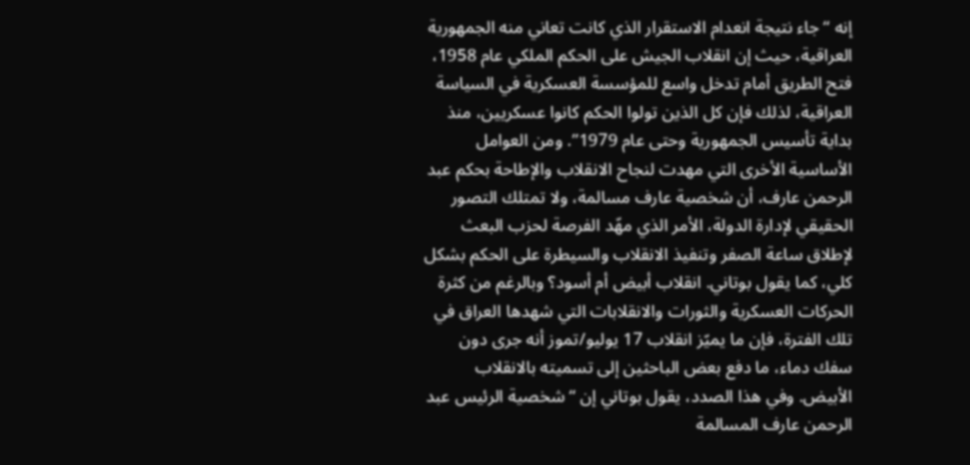إنه “جاء نتيجة انعدام الاستقرار الذي كانت تعاني منه الجمهورية العراقية، حيث إن انقلاب الجيش على الحكم الملكي عام 1958، فتح الطريق أمام تدخل واسع للمؤسسة العسكرية في السياسة العراقية، لذلك فإن كل الذين تولوا الحكم كانوا عسكريين، منذ بداية تأسيس الجمهورية وحتى عام 1979”. ومن العوامل الأساسية الأخرى التي مهدت لنجاح الانقلاب والإطاحة بحكم عبد الرحمن عارف، أن شخصية عارف مسالمة، ولا تمتلك التصور الحقيقي لإدارة الدولة، الأمر الذي مهّد الفرصة لحزب البعث لإطلاق ساعة الصفر وتنفيذ الانقلاب والسيطرة على الحكم بشكل كلي، كما يقول بوتاني. انقلاب أبيض أم أسود؟ وبالرغم من كثرة الحركات العسكرية والثورات والانقلابات التي شهدها العراق في تلك الفترة، فإن ما يميّز انقلاب 17 يوليو/تموز أنه جرى دون سفك دماء، ما دفع بعض الباحثين إلى تسميته بالانقلاب الأبيض. وفي هذا الصدد، يقول بوتاني إن “شخصية الرئيس عبد الرحمن عارف المسالمة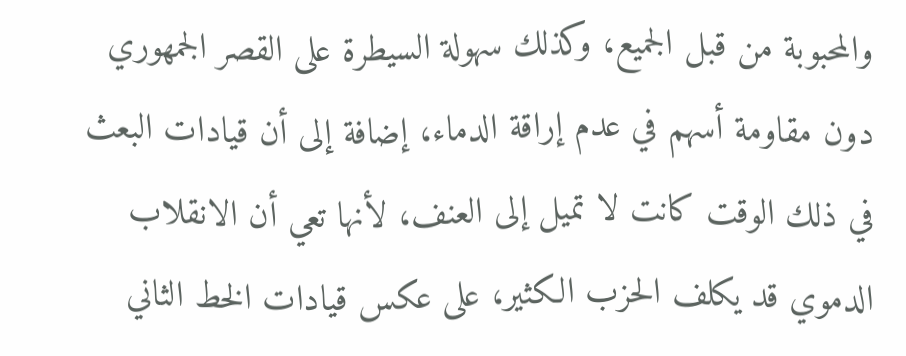والمحبوبة من قبل الجميع، وكذلك سهولة السيطرة على القصر الجمهوري دون مقاومة أسهم في عدم إراقة الدماء، إضافة إلى أن قيادات البعث في ذلك الوقت كانت لا تميل إلى العنف، لأنها تعي أن الانقلاب الدموي قد يكلف الحزب الكثير، على عكس قيادات الخط الثاني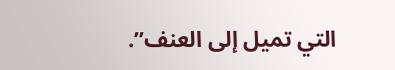التي تميل إلى العنف”.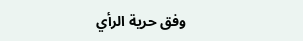وفق حرية الرأي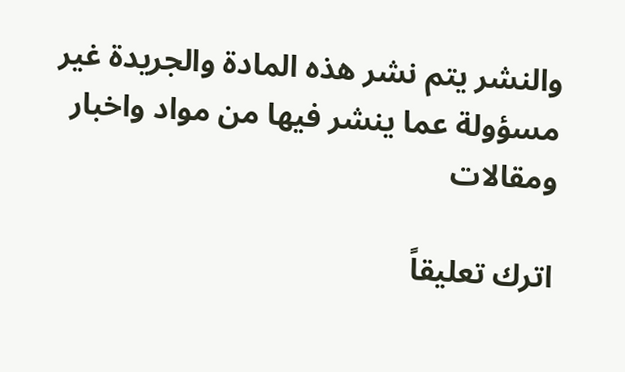والنشر يتم نشر هذه المادة والجريدة غير مسؤولة عما ينشر فيها من مواد واخبار ومقالات

اترك تعليقاً